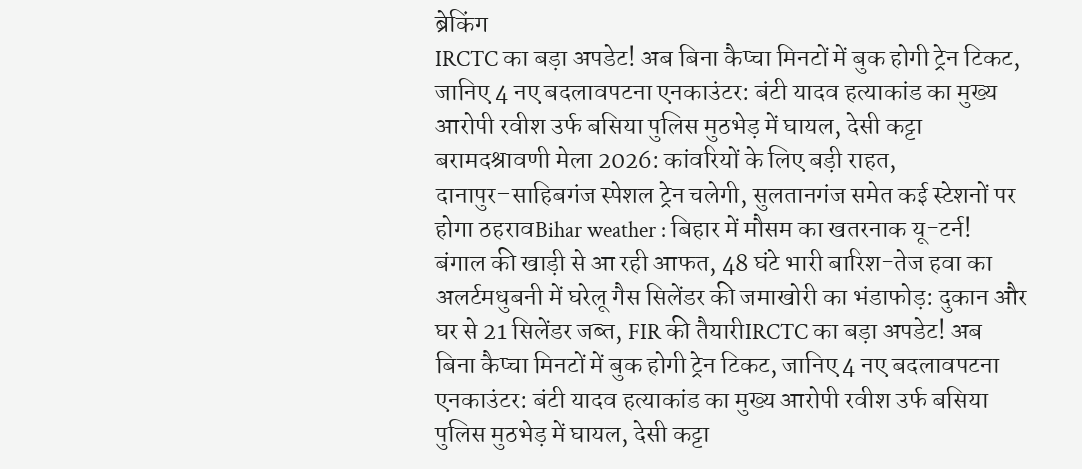ब्रेकिंग
IRCTC का बड़ा अपडेट! अब बिना कैप्चा मिनटों में बुक होगी ट्रेन टिकट, जानिए 4 नए बदलावपटना एनकाउंटर: बंटी यादव हत्याकांड का मुख्य आरोपी रवीश उर्फ बसिया पुलिस मुठभेड़ में घायल, देसी कट्टा बरामदश्रावणी मेला 2026: कांवरियों के लिए बड़ी राहत, दानापुर–साहिबगंज स्पेशल ट्रेन चलेगी, सुलतानगंज समेत कई स्टेशनों पर होगा ठहरावBihar weather : बिहार में मौसम का खतरनाक यू-टर्न! बंगाल की खाड़ी से आ रही आफत, 48 घंटे भारी बारिश-तेज हवा का अलर्टमधुबनी में घरेलू गैस सिलेंडर की जमाखोरी का भंडाफोड़: दुकान और घर से 21 सिलेंडर जब्त, FIR की तैयारीIRCTC का बड़ा अपडेट! अब बिना कैप्चा मिनटों में बुक होगी ट्रेन टिकट, जानिए 4 नए बदलावपटना एनकाउंटर: बंटी यादव हत्याकांड का मुख्य आरोपी रवीश उर्फ बसिया पुलिस मुठभेड़ में घायल, देसी कट्टा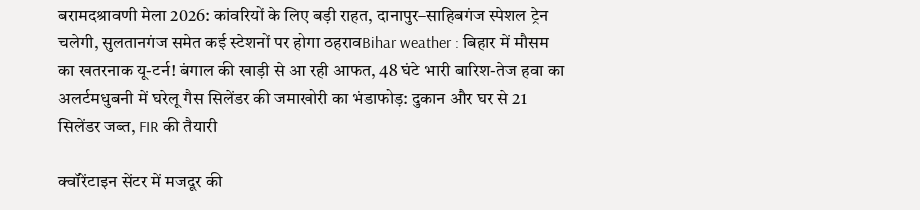बरामदश्रावणी मेला 2026: कांवरियों के लिए बड़ी राहत, दानापुर–साहिबगंज स्पेशल ट्रेन चलेगी, सुलतानगंज समेत कई स्टेशनों पर होगा ठहरावBihar weather : बिहार में मौसम का खतरनाक यू-टर्न! बंगाल की खाड़ी से आ रही आफत, 48 घंटे भारी बारिश-तेज हवा का अलर्टमधुबनी में घरेलू गैस सिलेंडर की जमाखोरी का भंडाफोड़: दुकान और घर से 21 सिलेंडर जब्त, FIR की तैयारी

क्वॉरेंटाइन सेंटर में मजदूर की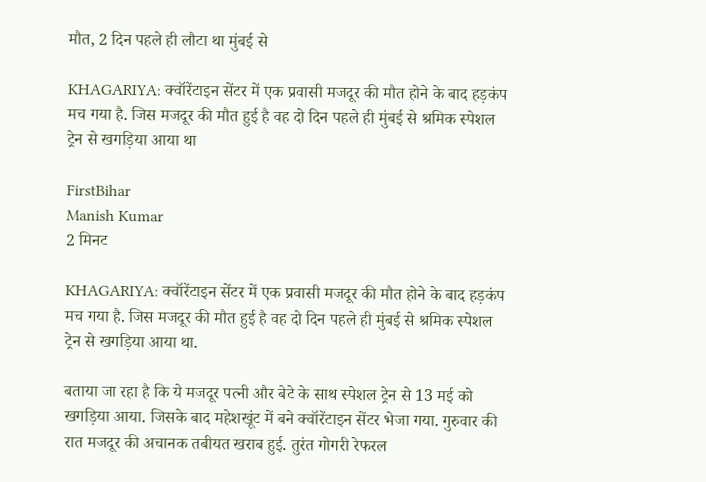मौत, 2 दिन पहले ही लौटा था मुंबई से

KHAGARIYA: क्वॉरेंटाइन सेंटर में एक प्रवासी मजदूर की मौत होने के बाद हड़कंप मच गया है. जिस मजदूर की मौत हुई है वह दो दिन पहले ही मुंबई से श्रमिक स्पेशल ट्रेन से खगड़िया आया था

FirstBihar
Manish Kumar
2 मिनट

KHAGARIYA: क्वॉरेंटाइन सेंटर में एक प्रवासी मजदूर की मौत होने के बाद हड़कंप मच गया है. जिस मजदूर की मौत हुई है वह दो दिन पहले ही मुंबई से श्रमिक स्पेशल ट्रेन से खगड़िया आया था.

बताया जा रहा है कि ये मजदूर पत्नी और बेटे के साथ स्पेशल ट्रेन से 13 मई को खगड़िया आया. जिसके बाद महेशखूंट में बने क्वॉरेंटाइन सेंटर भेजा गया. गुरुवार की रात मजदूर की अचानक तबीयत खराब हुई. तुरंत गोगरी रेफरल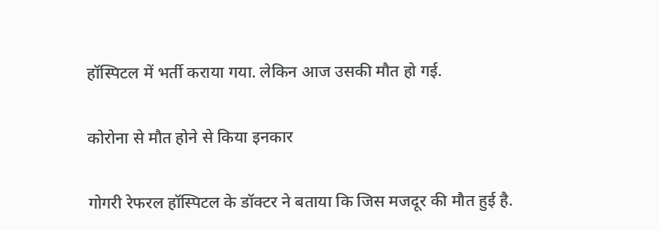हॉस्पिटल में भर्ती कराया गया. लेकिन आज उसकी मौत हो गई.

कोरोना से मौत होने से किया इनकार

गोगरी रेफरल हॉस्पिटल के डॉक्टर ने बताया कि जिस मजदूर की मौत हुई है.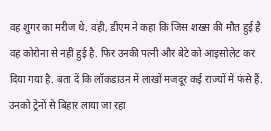वह शुगर का मरीज थे. वही, डीएम ने कहा कि जिस शख्स की मौत हुई है वह कोरोना से नहीं हुई है. फिर उनकी पत्नी और बेटे को आइसोलेट कर दिया गया है. बता दें कि लॉकडाउन में लाखों मजदूर कई राज्यों में फंसे हैं. उनको ट्रेनों से बिहार लाया जा रहा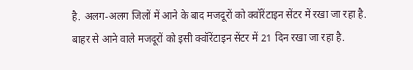है. अलग-अलग जिलों में आने के बाद मजदूरों को क्वॉरेंटाइन सेंटर में रखा जा रहा है. बाहर से आने वाले मजदूरों को इसी क्वॉरेंटाइन सेंटर में 21 दिन रखा जा रहा है.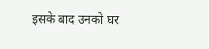इसके बाद उनको घर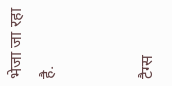भेजा जा रहा है.


टैग्स